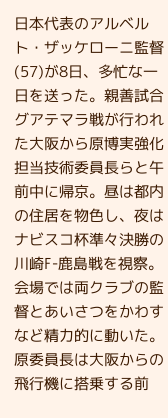日本代表のアルベルト・ザッケローニ監督(57)が8日、多忙な一日を送った。親善試合グアテマラ戦が行われた大阪から原博実強化担当技術委員長らと午前中に帰京。昼は都内の住居を物色し、夜はナビスコ杯準々決勝の川崎F-鹿島戦を視察。会場では両クラブの監督とあいさつをかわすなど精力的に動いた。原委員長は大阪からの飛行機に搭乗する前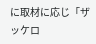に取材に応じ「ザッケロ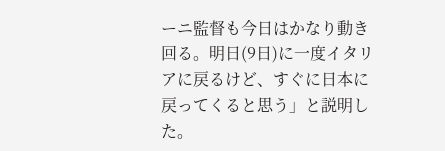ーニ監督も今日はかなり動き回る。明日(9日)に一度イタリアに戻るけど、すぐに日本に戻ってくると思う」と説明した。